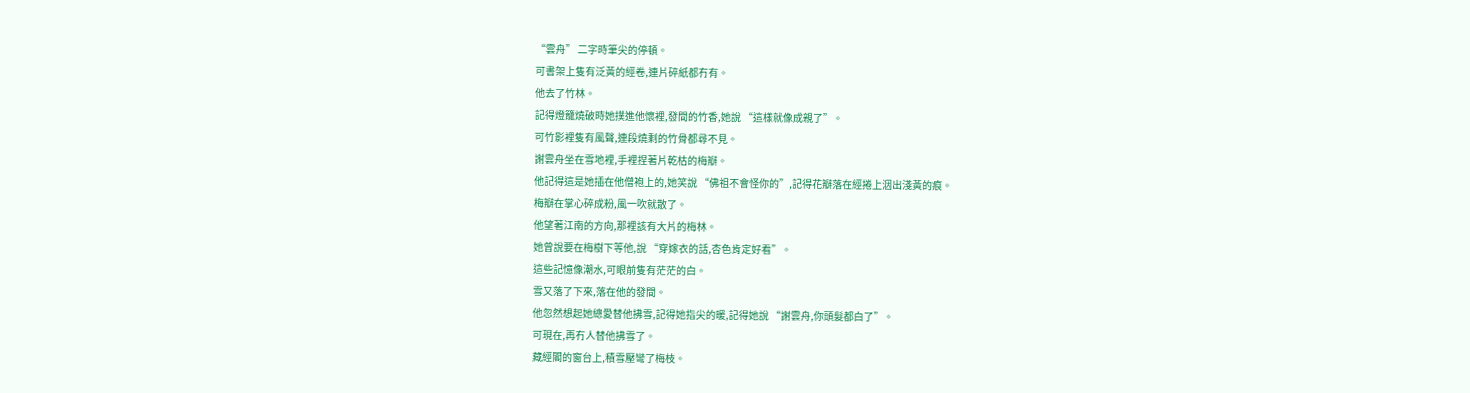“雲舟” 二字時筆尖的停頓。
可書架上隻有泛黃的經卷,連片碎紙都冇有。
他去了竹林。
記得燈籠燒破時她撲進他懷裡,發間的竹香,她說 “這樣就像成親了”。
可竹影裡隻有風聲,連段燒剩的竹骨都尋不見。
謝雲舟坐在雪地裡,手裡捏著片乾枯的梅瓣。
他記得這是她插在他僧袍上的,她笑說 “佛祖不會怪你的”,記得花瓣落在經捲上洇出淺黃的痕。
梅瓣在掌心碎成粉,風一吹就散了。
他望著江南的方向,那裡該有大片的梅林。
她曾說要在梅樹下等他,說 “穿嫁衣的話,杏色肯定好看”。
這些記憶像潮水,可眼前隻有茫茫的白。
雪又落了下來,落在他的發間。
他忽然想起她總愛替他拂雪,記得她指尖的暖,記得她說 “謝雲舟,你頭髮都白了”。
可現在,再冇人替他拂雪了。
藏經閣的窗台上,積雪壓彎了梅枝。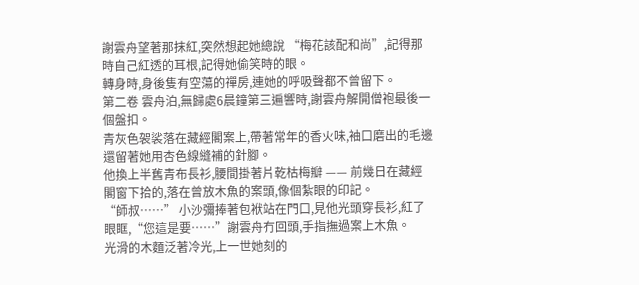謝雲舟望著那抹紅,突然想起她總說 “梅花該配和尚”,記得那時自己紅透的耳根,記得她偷笑時的眼。
轉身時,身後隻有空蕩的禪房,連她的呼吸聲都不曾留下。
第二卷 雲舟泊,無歸處6晨鐘第三遍響時,謝雲舟解開僧袍最後一個盤扣。
青灰色袈裟落在藏經閣案上,帶著常年的香火味,袖口磨出的毛邊還留著她用杏色線縫補的針腳。
他換上半舊青布長衫,腰間掛著片乾枯梅瓣 —— 前幾日在藏經閣窗下拾的,落在曾放木魚的案頭,像個紮眼的印記。
“師叔……” 小沙彌捧著包袱站在門口,見他光頭穿長衫,紅了眼眶,“您這是要……”謝雲舟冇回頭,手指撫過案上木魚。
光滑的木麵泛著冷光,上一世她刻的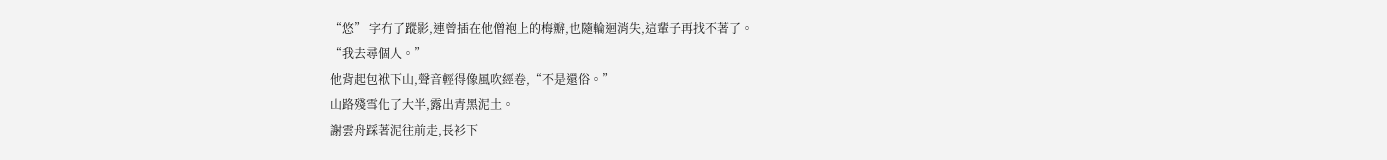“悠” 字冇了蹤影,連曾插在他僧袍上的梅瓣,也隨輪迴消失,這輩子再找不著了。
“我去尋個人。”
他背起包袱下山,聲音輕得像風吹經卷,“不是還俗。”
山路殘雪化了大半,露出青黑泥土。
謝雲舟踩著泥往前走,長衫下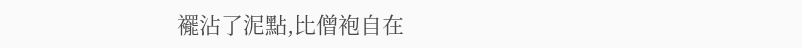襬沾了泥點,比僧袍自在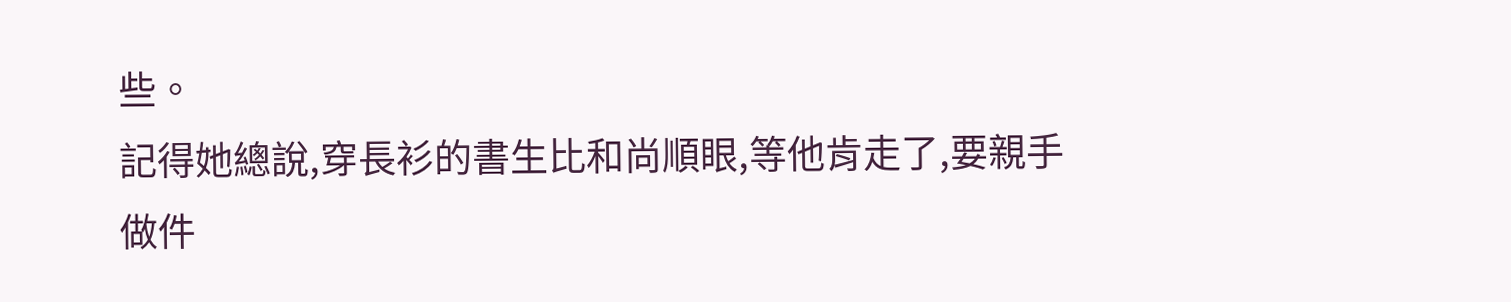些。
記得她總說,穿長衫的書生比和尚順眼,等他肯走了,要親手做件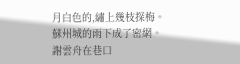月白色的,繡上幾枝探梅。
蘇州城的雨下成了密網。
謝雲舟在巷口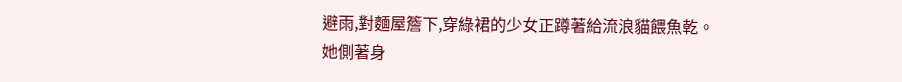避雨,對麵屋簷下,穿綠裙的少女正蹲著給流浪貓餵魚乾。
她側著身